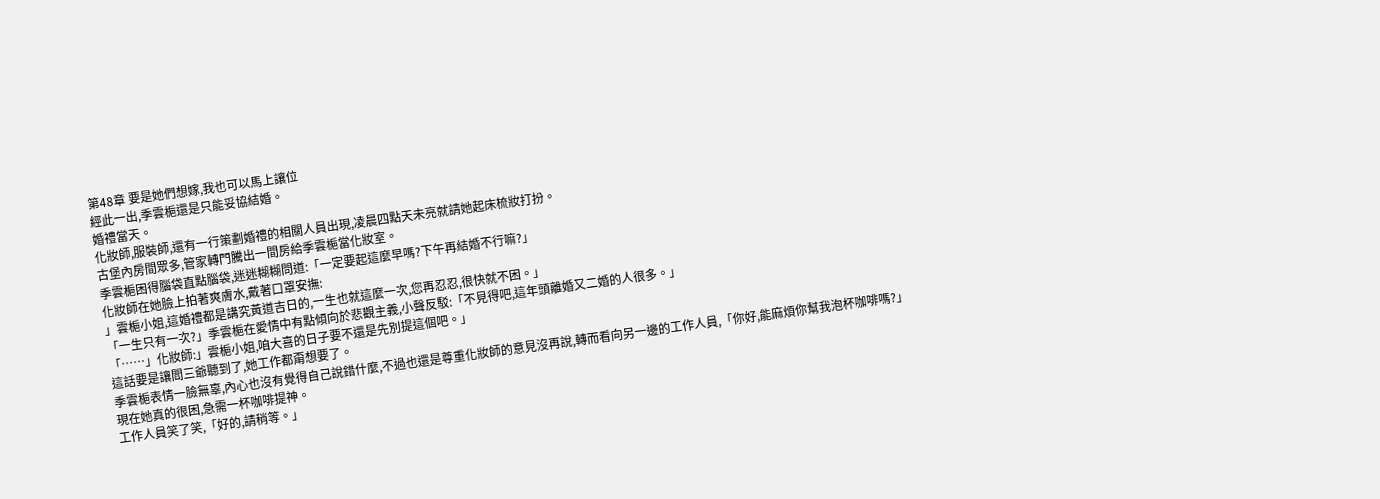第48章 要是她們想嫁,我也可以馬上讓位
經此一出,季雲梔還是只能妥協結婚。
婚禮當天。
化妝師,服裝師,還有一行策劃婚禮的相關人員出現,凌晨四點天未亮就請她起床梳妝打扮。
古堡內房間眾多,管家轉門騰出一間房給季雲梔當化妝室。
季雲梔困得腦袋直點腦袋,迷迷糊糊問道:「一定要起這麼早嗎?下午再結婚不行嘛?」
化妝師在她臉上拍著爽膚水,戴著口罩安撫:
」雲梔小姐,這婚禮都是講究黃道吉日的,一生也就這麼一次,您再忍忍,很快就不困。」
「一生只有一次?」季雲梔在愛情中有點傾向於悲觀主義,小聲反駁:「不見得吧,這年頭離婚又二婚的人很多。」
「……」化妝師:」雲梔小姐,咱大喜的日子要不還是先別提這個吧。」
這話要是讓閻三爺聽到了,她工作都甭想要了。
季雲梔表情一臉無辜,內心也沒有覺得自己說錯什麼,不過也還是尊重化妝師的意見沒再說,轉而看向另一邊的工作人員,「你好,能麻煩你幫我泡杯咖啡嗎?」
現在她真的很困,急需一杯咖啡提神。
工作人員笑了笑,「好的,請稍等。」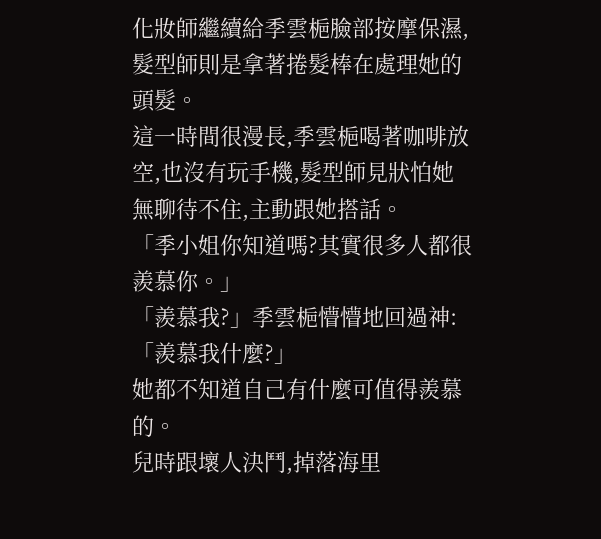化妝師繼續給季雲梔臉部按摩保濕,髮型師則是拿著捲髮棒在處理她的頭髮。
這一時間很漫長,季雲梔喝著咖啡放空,也沒有玩手機,髮型師見狀怕她無聊待不住,主動跟她搭話。
「季小姐你知道嗎?其實很多人都很羨慕你。」
「羨慕我?」季雲梔懵懵地回過神:「羨慕我什麼?」
她都不知道自己有什麼可值得羨慕的。
兒時跟壞人決鬥,掉落海里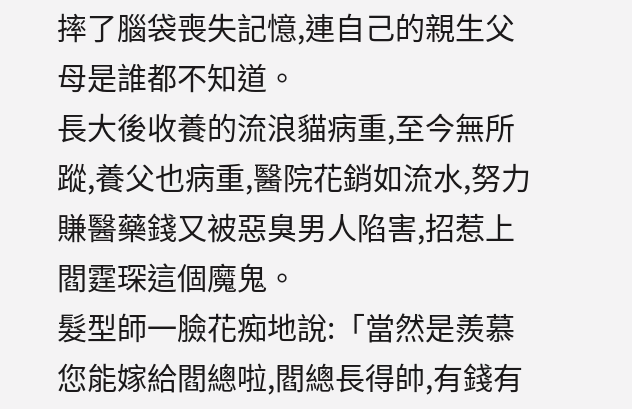摔了腦袋喪失記憶,連自己的親生父母是誰都不知道。
長大後收養的流浪貓病重,至今無所蹤,養父也病重,醫院花銷如流水,努力賺醫藥錢又被惡臭男人陷害,招惹上閻霆琛這個魔鬼。
髮型師一臉花痴地說:「當然是羨慕您能嫁給閻總啦,閻總長得帥,有錢有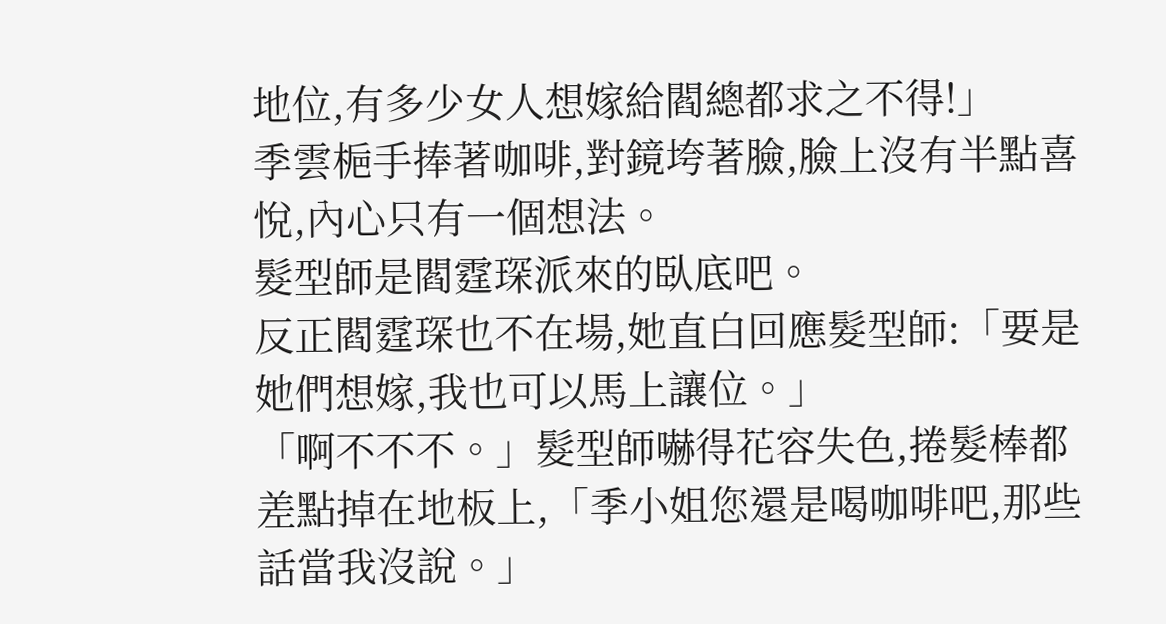地位,有多少女人想嫁給閻總都求之不得!」
季雲梔手捧著咖啡,對鏡垮著臉,臉上沒有半點喜悅,內心只有一個想法。
髮型師是閻霆琛派來的臥底吧。
反正閻霆琛也不在場,她直白回應髮型師:「要是她們想嫁,我也可以馬上讓位。」
「啊不不不。」髮型師嚇得花容失色,捲髮棒都差點掉在地板上,「季小姐您還是喝咖啡吧,那些話當我沒說。」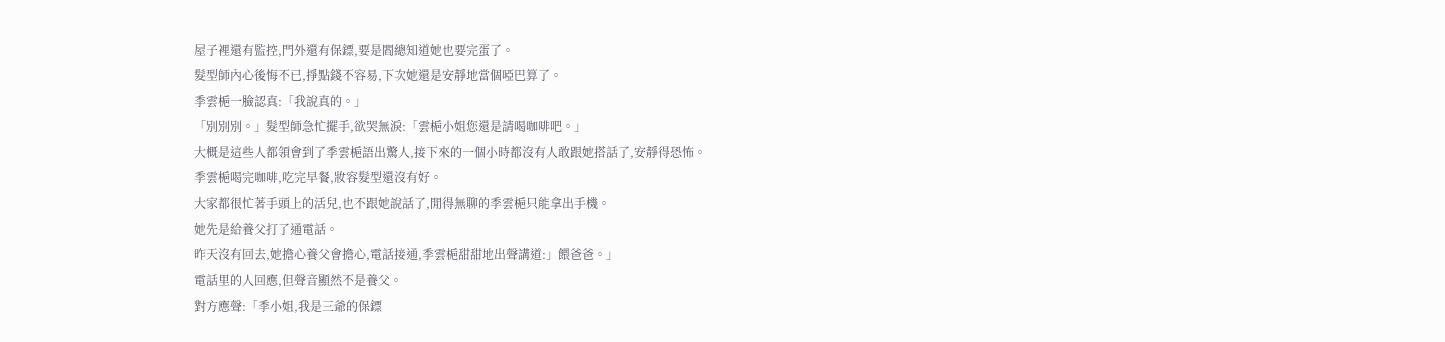屋子裡還有監控,門外還有保鏢,要是閻總知道她也要完蛋了。
髮型師內心後悔不已,掙點錢不容易,下次她還是安靜地當個啞巴算了。
季雲梔一臉認真:「我說真的。」
「別別別。」髮型師急忙擺手,欲哭無淚:「雲梔小姐您還是請喝咖啡吧。」
大概是這些人都領會到了季雲梔語出驚人,接下來的一個小時都沒有人敢跟她搭話了,安靜得恐怖。
季雲梔喝完咖啡,吃完早餐,妝容髮型還沒有好。
大家都很忙著手頭上的活兒,也不跟她說話了,閒得無聊的季雲梔只能拿出手機。
她先是給養父打了通電話。
昨天沒有回去,她擔心養父會擔心,電話接通,季雲梔甜甜地出聲講道:」餵爸爸。」
電話里的人回應,但聲音顯然不是養父。
對方應聲:「季小姐,我是三爺的保鏢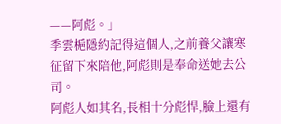——阿彪。」
季雲梔隱約記得這個人,之前養父讓寒征留下來陪他,阿彪則是奉命送她去公司。
阿彪人如其名,長相十分彪悍,臉上還有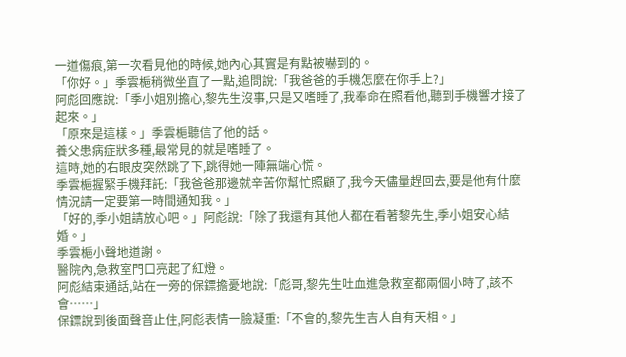一道傷痕,第一次看見他的時候,她內心其實是有點被嚇到的。
「你好。」季雲梔稍微坐直了一點,追問說:「我爸爸的手機怎麼在你手上?」
阿彪回應說:「季小姐別擔心,黎先生沒事,只是又嗜睡了,我奉命在照看他,聽到手機響才接了起來。」
「原來是這樣。」季雲梔聽信了他的話。
養父患病症狀多種,最常見的就是嗜睡了。
這時,她的右眼皮突然跳了下,跳得她一陣無端心慌。
季雲梔握緊手機拜託:「我爸爸那邊就辛苦你幫忙照顧了,我今天儘量趕回去,要是他有什麼情況請一定要第一時間通知我。」
「好的,季小姐請放心吧。」阿彪說:「除了我還有其他人都在看著黎先生,季小姐安心結婚。」
季雲梔小聲地道謝。
醫院內,急救室門口亮起了紅燈。
阿彪結束通話,站在一旁的保鏢擔憂地說:「彪哥,黎先生吐血進急救室都兩個小時了,該不會……」
保鏢說到後面聲音止住,阿彪表情一臉凝重:「不會的,黎先生吉人自有天相。」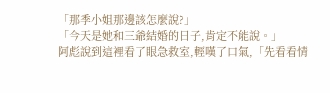「那季小姐那邊該怎麼說?」
「今天是她和三爺結婚的日子,肯定不能說。」
阿彪說到這裡看了眼急救室,輕嘆了口氣,「先看看情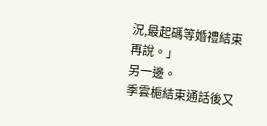況,最起碼等婚禮結束再說。」
另一邊。
季雲梔結束通話後又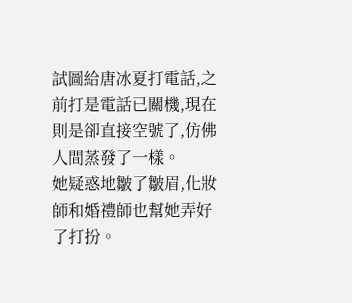試圖給唐冰夏打電話,之前打是電話已關機,現在則是卻直接空號了,仿佛人間蒸發了一樣。
她疑惑地皺了皺眉,化妝師和婚禮師也幫她弄好了打扮。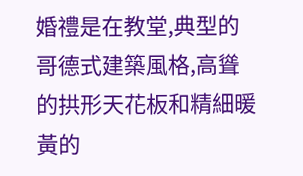婚禮是在教堂,典型的哥德式建築風格,高聳的拱形天花板和精細暖黃的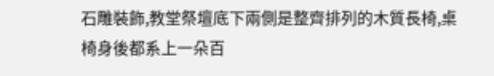石雕裝飾,教堂祭壇底下兩側是整齊排列的木質長椅,桌椅身後都系上一朵百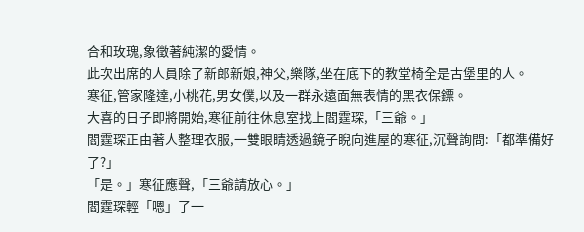合和玫瑰,象徵著純潔的愛情。
此次出席的人員除了新郎新娘,神父,樂隊,坐在底下的教堂椅全是古堡里的人。
寒征,管家隆達,小桃花,男女僕,以及一群永遠面無表情的黑衣保鏢。
大喜的日子即將開始,寒征前往休息室找上閻霆琛,「三爺。」
閻霆琛正由著人整理衣服,一雙眼睛透過鏡子睨向進屋的寒征,沉聲詢問:「都準備好了?」
「是。」寒征應聲,「三爺請放心。」
閻霆琛輕「嗯」了一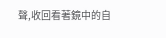聲,收回看著鏡中的自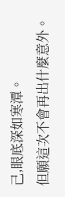己,眼底深如寒潭。
但願這次不會再出什麼意外。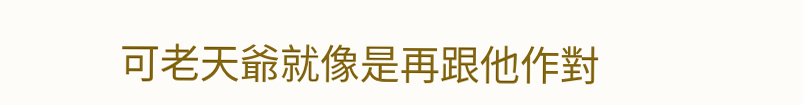可老天爺就像是再跟他作對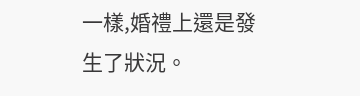一樣,婚禮上還是發生了狀況。